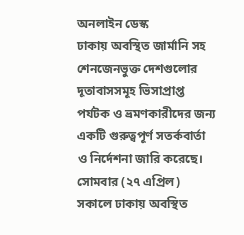অনলাইন ডেস্ক
ঢাকায় অবস্থিত জার্মানি সহ শেনজেনভুক্ত দেশগুলোর দূতাবাসসমূহ ভিসাপ্রাপ্ত পর্যটক ও ভ্রমণকারীদের জন্য একটি গুরুত্বপূর্ণ সতর্কবার্তা ও নির্দেশনা জারি করেছে। সোমবার (২৭ এপ্রিল) সকালে ঢাকায় অবস্থিত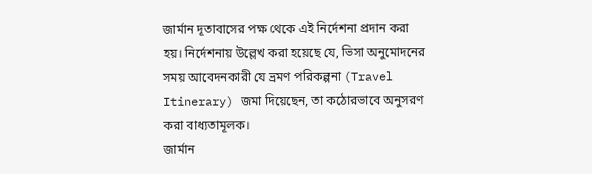জার্মান দূতাবাসের পক্ষ থেকে এই নির্দেশনা প্রদান করা হয়। নির্দেশনায় উল্লেখ করা হয়েছে যে, ভিসা অনুমোদনের সময় আবেদনকারী যে ভ্রমণ পরিকল্পনা (Travel Itinerary) জমা দিয়েছেন, তা কঠোরভাবে অনুসরণ করা বাধ্যতামূলক।
জার্মান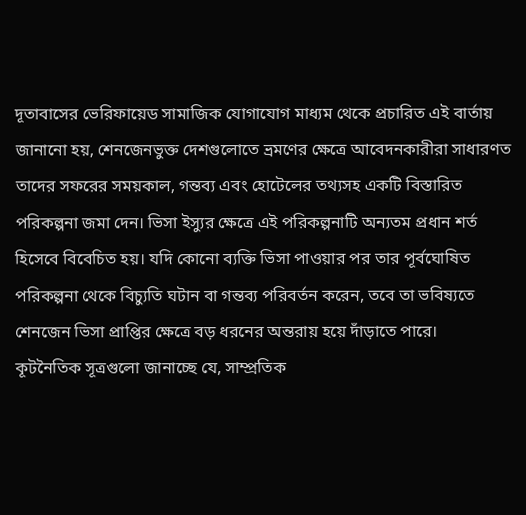দূতাবাসের ভেরিফায়েড সামাজিক যোগাযোগ মাধ্যম থেকে প্রচারিত এই বার্তায় জানানো হয়, শেনজেনভুক্ত দেশগুলোতে ভ্রমণের ক্ষেত্রে আবেদনকারীরা সাধারণত তাদের সফরের সময়কাল, গন্তব্য এবং হোটেলের তথ্যসহ একটি বিস্তারিত পরিকল্পনা জমা দেন। ভিসা ইস্যুর ক্ষেত্রে এই পরিকল্পনাটি অন্যতম প্রধান শর্ত হিসেবে বিবেচিত হয়। যদি কোনো ব্যক্তি ভিসা পাওয়ার পর তার পূর্বঘোষিত পরিকল্পনা থেকে বিচ্যুতি ঘটান বা গন্তব্য পরিবর্তন করেন, তবে তা ভবিষ্যতে শেনজেন ভিসা প্রাপ্তির ক্ষেত্রে বড় ধরনের অন্তরায় হয়ে দাঁড়াতে পারে।
কূটনৈতিক সূত্রগুলো জানাচ্ছে যে, সাম্প্রতিক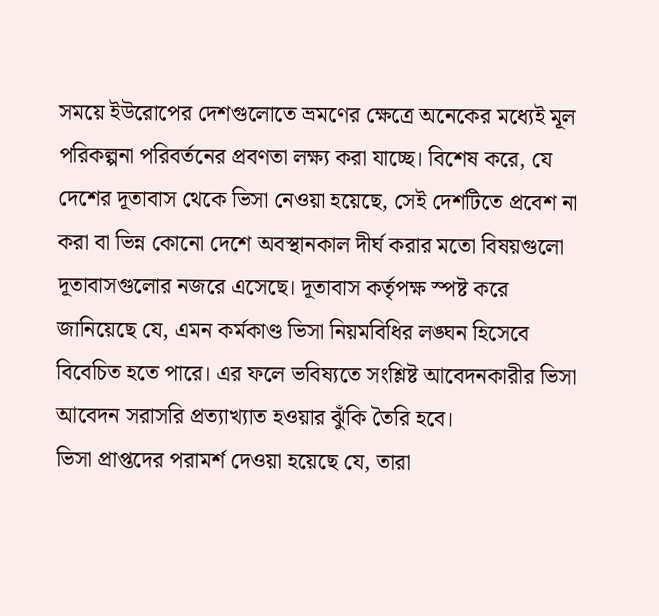সময়ে ইউরোপের দেশগুলোতে ভ্রমণের ক্ষেত্রে অনেকের মধ্যেই মূল পরিকল্পনা পরিবর্তনের প্রবণতা লক্ষ্য করা যাচ্ছে। বিশেষ করে, যে দেশের দূতাবাস থেকে ভিসা নেওয়া হয়েছে, সেই দেশটিতে প্রবেশ না করা বা ভিন্ন কোনো দেশে অবস্থানকাল দীর্ঘ করার মতো বিষয়গুলো দূতাবাসগুলোর নজরে এসেছে। দূতাবাস কর্তৃপক্ষ স্পষ্ট করে জানিয়েছে যে, এমন কর্মকাণ্ড ভিসা নিয়মবিধির লঙ্ঘন হিসেবে বিবেচিত হতে পারে। এর ফলে ভবিষ্যতে সংশ্লিষ্ট আবেদনকারীর ভিসা আবেদন সরাসরি প্রত্যাখ্যাত হওয়ার ঝুঁকি তৈরি হবে।
ভিসা প্রাপ্তদের পরামর্শ দেওয়া হয়েছে যে, তারা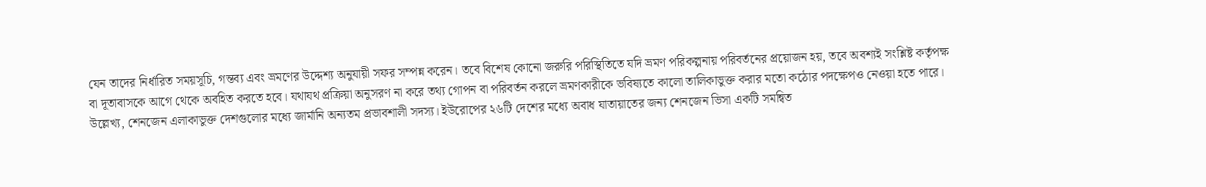যেন তাদের নির্ধারিত সময়সূচি, গন্তব্য এবং ভ্রমণের উদ্দেশ্য অনুযায়ী সফর সম্পন্ন করেন। তবে বিশেষ কোনো জরুরি পরিস্থিতিতে যদি ভ্রমণ পরিকল্পনায় পরিবর্তনের প্রয়োজন হয়, তবে অবশ্যই সংশ্লিষ্ট কর্তৃপক্ষ বা দূতাবাসকে আগে থেকে অবহিত করতে হবে। যথাযথ প্রক্রিয়া অনুসরণ না করে তথ্য গোপন বা পরিবর্তন করলে ভ্রমণকারীকে ভবিষ্যতে কালো তালিকাভুক্ত করার মতো কঠোর পদক্ষেপও নেওয়া হতে পারে।
উল্লেখ্য, শেনজেন এলাকাভুক্ত দেশগুলোর মধ্যে জার্মানি অন্যতম প্রভাবশালী সদস্য। ইউরোপের ২৬টি দেশের মধ্যে অবাধ যাতায়াতের জন্য শেনজেন ভিসা একটি সমন্বিত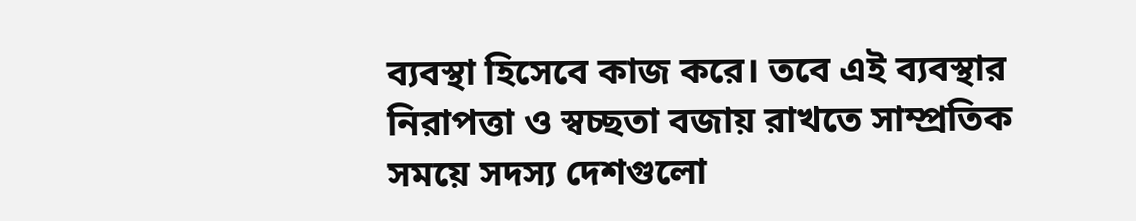ব্যবস্থা হিসেবে কাজ করে। তবে এই ব্যবস্থার নিরাপত্তা ও স্বচ্ছতা বজায় রাখতে সাম্প্রতিক সময়ে সদস্য দেশগুলো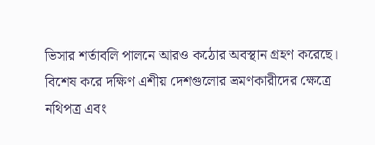ভিসার শর্তাবলি পালনে আরও কঠোর অবস্থান গ্রহণ করেছে। বিশেষ করে দক্ষিণ এশীয় দেশগুলোর ভ্রমণকারীদের ক্ষেত্রে নথিপত্র এবং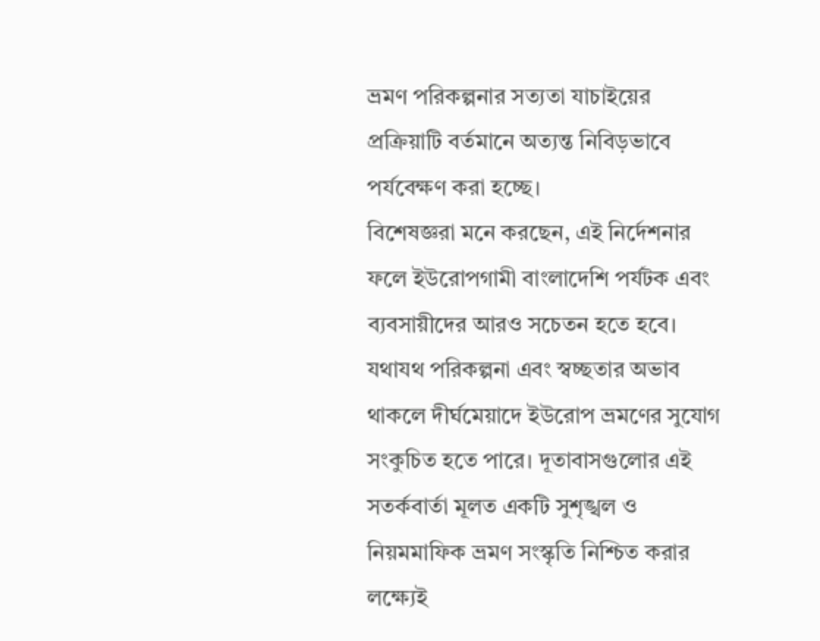ভ্রমণ পরিকল্পনার সত্যতা যাচাইয়ের প্রক্রিয়াটি বর্তমানে অত্যন্ত নিবিড়ভাবে পর্যবেক্ষণ করা হচ্ছে।
বিশেষজ্ঞরা মনে করছেন, এই নির্দেশনার ফলে ইউরোপগামী বাংলাদেশি পর্যটক এবং ব্যবসায়ীদের আরও সচেতন হতে হবে। যথাযথ পরিকল্পনা এবং স্বচ্ছতার অভাব থাকলে দীর্ঘমেয়াদে ইউরোপ ভ্রমণের সুযোগ সংকুচিত হতে পারে। দূতাবাসগুলোর এই সতর্কবার্তা মূলত একটি সুশৃঙ্খল ও নিয়মমাফিক ভ্রমণ সংস্কৃতি নিশ্চিত করার লক্ষ্যেই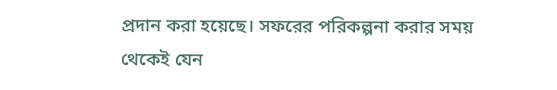প্রদান করা হয়েছে। সফরের পরিকল্পনা করার সময় থেকেই যেন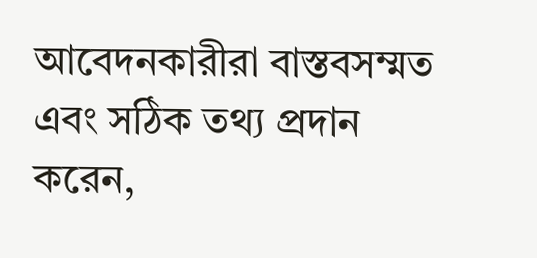আবেদনকারীরা বাস্তবসম্মত এবং সঠিক তথ্য প্রদান করেন,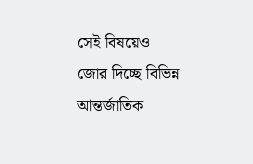সেই বিষয়েও জোর দিচ্ছে বিভিন্ন আন্তর্জাতিক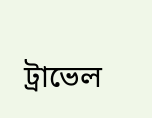ট্রাভেল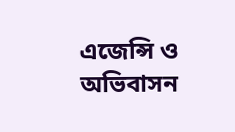এজেন্সি ও অভিবাসন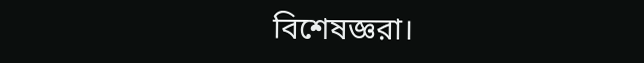বিশেষজ্ঞরা।